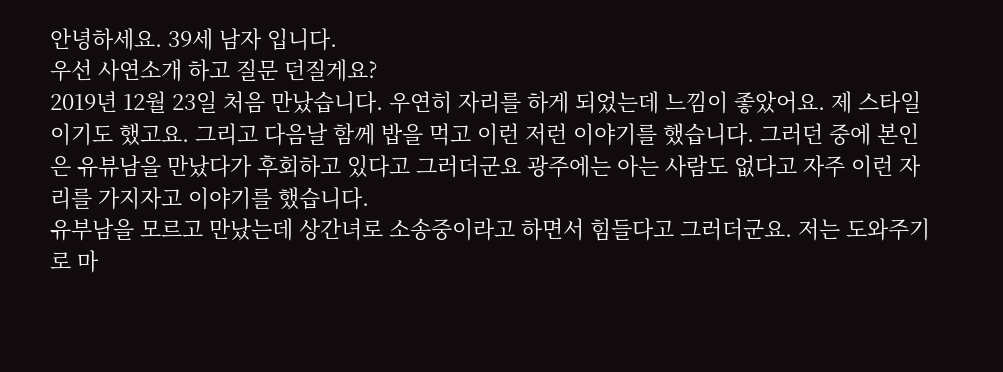안녕하세요. 39세 남자 입니다.
우선 사연소개 하고 질문 던질게요?
2019년 12월 23일 처음 만났습니다. 우연히 자리를 하게 되었는데 느낌이 좋았어요. 제 스타일이기도 했고요. 그리고 다음날 함께 밥을 먹고 이런 저런 이야기를 했습니다. 그러던 중에 본인은 유뷰남을 만났다가 후회하고 있다고 그러더군요 광주에는 아는 사람도 없다고 자주 이런 자리를 가지자고 이야기를 했습니다.
유부남을 모르고 만났는데 상간녀로 소송중이라고 하면서 힘들다고 그러더군요. 저는 도와주기로 마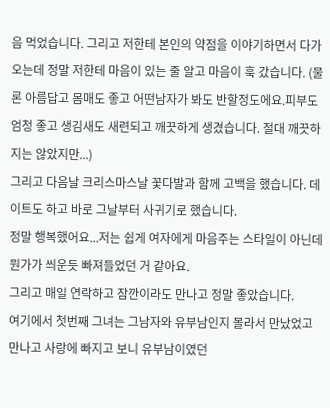음 먹었습니다. 그리고 저한테 본인의 약점을 이야기하면서 다가오는데 정말 저한테 마음이 있는 줄 알고 마음이 훅 갔습니다. (물론 아름답고 몸매도 좋고 어떤남자가 봐도 반할정도에요.피부도 엄청 좋고 생김새도 새련되고 깨끗하게 생겼습니다. 절대 깨끗하지는 않았지만...)
그리고 다음날 크리스마스날 꽃다발과 함께 고백을 했습니다. 데이트도 하고 바로 그날부터 사귀기로 했습니다.
정말 행복했어요...저는 쉽게 여자에게 마음주는 스타일이 아닌데 뭔가가 씌운듯 빠져들었던 거 같아요.
그리고 매일 연락하고 잠깐이라도 만나고 정말 좋았습니다.
여기에서 첫번째 그녀는 그남자와 유부남인지 몰라서 만났었고 만나고 사랑에 빠지고 보니 유부남이였던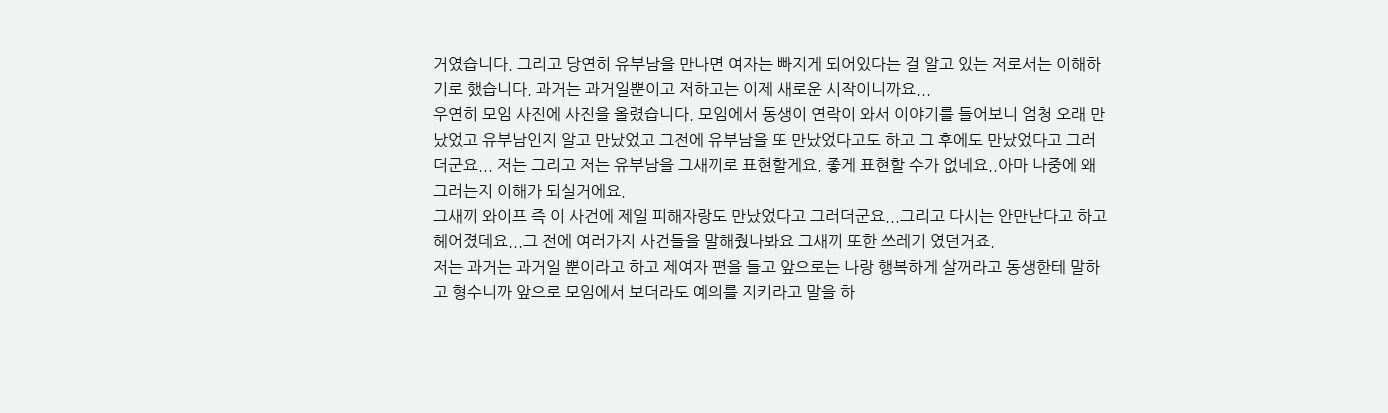거였습니다. 그리고 당연히 유부남을 만나면 여자는 빠지게 되어있다는 걸 알고 있는 저로서는 이해하기로 했습니다. 과거는 과거일뿐이고 저하고는 이제 새로운 시작이니까요...
우연히 모임 사진에 사진을 올렸습니다. 모임에서 동생이 연락이 와서 이야기를 들어보니 엄청 오래 만났었고 유부남인지 알고 만났었고 그전에 유부남을 또 만났었다고도 하고 그 후에도 만났었다고 그러더군요... 저는 그리고 저는 유부남을 그새끼로 표현할게요. 좋게 표현할 수가 없네요..아마 나중에 왜그러는지 이해가 되실거에요.
그새끼 와이프 즉 이 사건에 제일 피해자랑도 만났었다고 그러더군요...그리고 다시는 안만난다고 하고 헤어졌데요...그 전에 여러가지 사건들을 말해줬나봐요 그새끼 또한 쓰레기 였던거죠.
저는 과거는 과거일 뿐이라고 하고 제여자 편을 들고 앞으로는 나랑 행복하게 살꺼라고 동생한테 말하고 형수니까 앞으로 모임에서 보더라도 예의를 지키라고 말을 하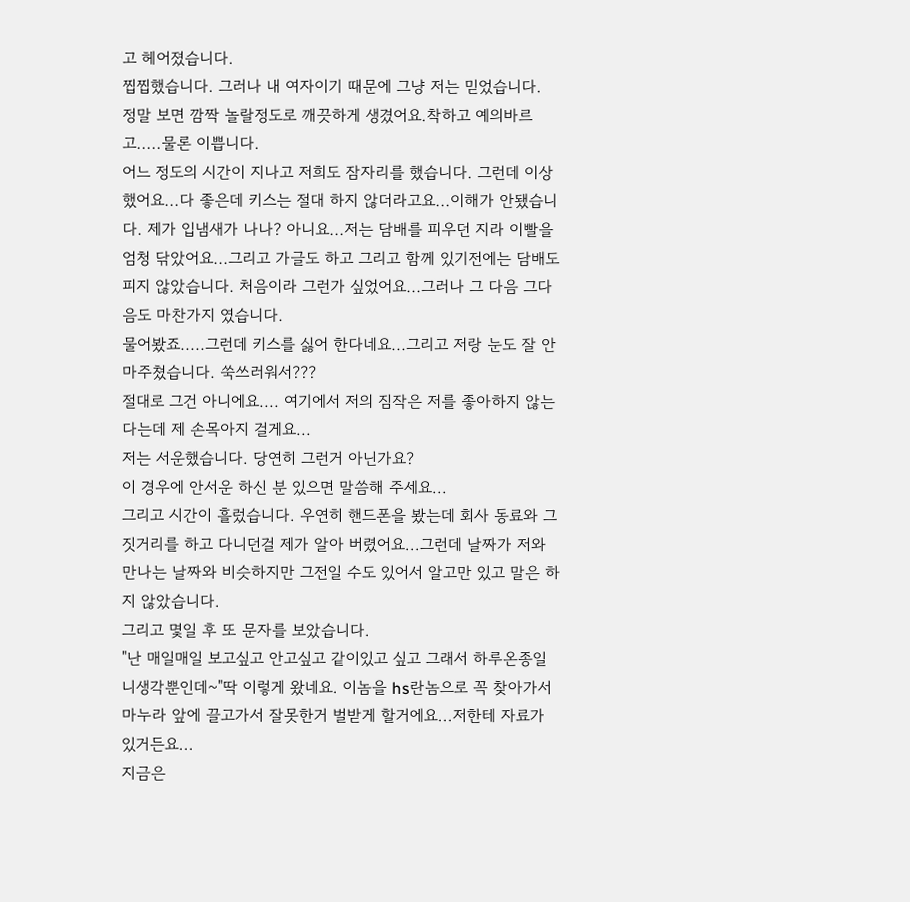고 헤어졌습니다.
찝찝했습니다. 그러나 내 여자이기 때문에 그냥 저는 믿었습니다.
정말 보면 깜짝 놀랄정도로 깨끗하게 생겼어요.착하고 예의바르고.....물론 이쁩니다.
어느 정도의 시간이 지나고 저희도 잠자리를 했습니다. 그런데 이상했어요...다 좋은데 키스는 절대 하지 않더라고요...이해가 안됐습니다. 제가 입냄새가 나나? 아니요...저는 담배를 피우던 지라 이빨을 엄청 닦았어요...그리고 가글도 하고 그리고 함께 있기전에는 담배도 피지 않았습니다. 처음이라 그런가 싶었어요...그러나 그 다음 그다음도 마찬가지 였습니다.
물어봤죠.....그런데 키스를 싫어 한다네요...그리고 저랑 눈도 잘 안마주쳤습니다. 쑥쓰러워서???
절대로 그건 아니에요.... 여기에서 저의 짐작은 저를 좋아하지 않는다는데 제 손목아지 걸게요...
저는 서운했습니다. 당연히 그런거 아닌가요?
이 경우에 안서운 하신 분 있으면 말씀해 주세요...
그리고 시간이 흘렀습니다. 우연히 핸드폰을 봤는데 회사 동료와 그짓거리를 하고 다니던걸 제가 알아 버렸어요...그런데 날짜가 저와 만나는 날짜와 비슷하지만 그전일 수도 있어서 알고만 있고 말은 하지 않았습니다.
그리고 몇일 후 또 문자를 보았습니다.
"난 매일매일 보고싶고 안고싶고 같이있고 싶고 그래서 하루온종일 니생각뿐인데~"딱 이렇게 왔네요. 이놈을 hs란놈으로 꼭 찾아가서 마누라 앞에 끌고가서 잘못한거 벌받게 할거에요...저한테 자료가 있거든요...
지금은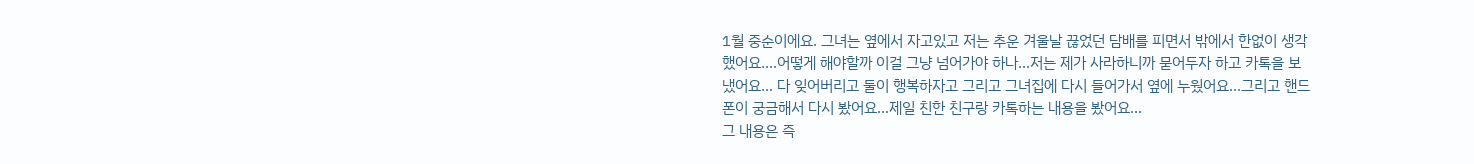1월 중순이에요. 그녀는 옆에서 자고있고 저는 추운 겨울날 끊었던 담배를 피면서 밖에서 한없이 생각했어요....어떻게 해야할까 이걸 그냥 넘어가야 하나...저는 제가 사라하니까 묻어두자 하고 카톡을 보냈어요... 다 잊어버리고 둘이 행복하자고 그리고 그녀집에 다시 들어가서 옆에 누웠어요...그리고 핸드폰이 궁금해서 다시 봤어요...제일 친한 친구랑 카톡하는 내용을 봤어요...
그 내용은 즉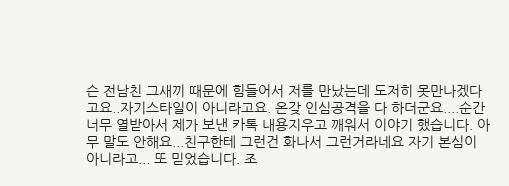슨 전남친 그새끼 때문에 힘들어서 저를 만났는데 도저히 못만나겠다고요..자기스타일이 아니라고요. 온갖 인심공격을 다 하더군요....순간 너무 열받아서 제가 보낸 카톡 내용지우고 깨워서 이야기 했습니다. 아무 말도 안해요...친구한테 그런건 화나서 그런거라네요 자기 본심이 아니라고... 또 믿었습니다. 조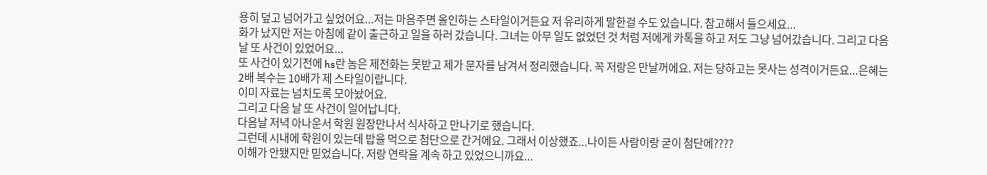용히 덮고 넘어가고 싶었어요...저는 마음주면 올인하는 스타일이거든요 저 유리하게 말한걸 수도 있습니다. 참고해서 들으세요...
화가 났지만 저는 아침에 같이 출근하고 일을 하러 갔습니다. 그녀는 아무 일도 없었던 것 처럼 저에게 카톡을 하고 저도 그냥 넘어갔습니다. 그리고 다음날 또 사건이 있었어요...
또 사건이 있기전에 hs란 놈은 제전화는 못받고 제가 문자를 남겨서 정리했습니다. 꼭 저랑은 만날꺼에요. 저는 당하고는 못사는 성격이거든요...은혜는 2배 복수는 10배가 제 스타일이랍니다.
이미 자료는 넘치도록 모아놨어요.
그리고 다음 날 또 사건이 일어납니다.
다음날 저녁 아나운서 학원 원장만나서 식사하고 만나기로 했습니다.
그런데 시내에 학원이 있는데 밥을 먹으로 첨단으로 간거에요. 그래서 이상했죠...나이든 사람이랑 굳이 첨단에????
이해가 안됐지만 믿었습니다. 저랑 연락을 계속 하고 있었으니까요...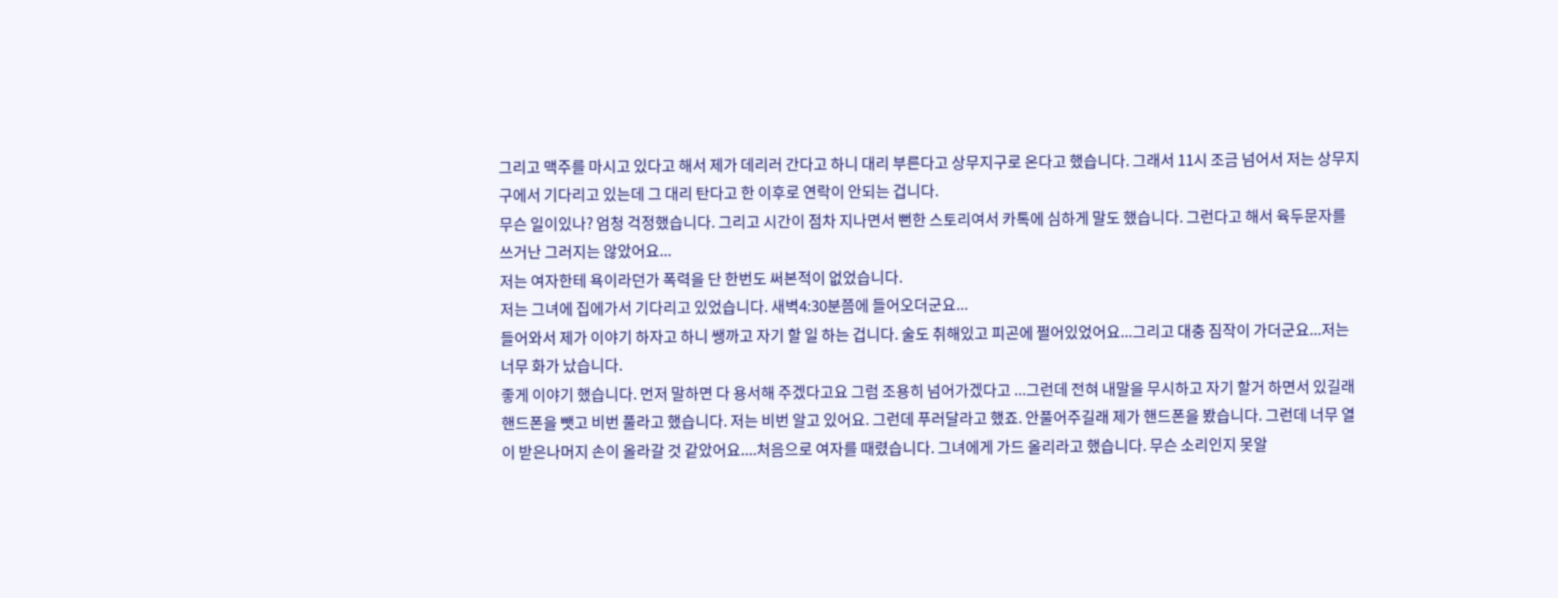그리고 맥주를 마시고 있다고 해서 제가 데리러 간다고 하니 대리 부른다고 상무지구로 온다고 했습니다. 그래서 11시 조금 넘어서 저는 상무지구에서 기다리고 있는데 그 대리 탄다고 한 이후로 연락이 안되는 겁니다.
무슨 일이있나? 엄청 걱정했습니다. 그리고 시간이 점차 지나면서 뻔한 스토리여서 카톡에 심하게 말도 했습니다. 그런다고 해서 육두문자를 쓰거난 그러지는 않았어요...
저는 여자한테 욕이라던가 폭력을 단 한번도 써본적이 없었습니다.
저는 그녀에 집에가서 기다리고 있었습니다. 새벽4:30분쯤에 들어오더군요...
들어와서 제가 이야기 하자고 하니 쌩까고 자기 할 일 하는 겁니다. 술도 취해있고 피곤에 쩔어있었어요...그리고 대충 짐작이 가더군요...저는 너무 화가 났습니다.
좋게 이야기 했습니다. 먼저 말하면 다 용서해 주겠다고요 그럼 조용히 넘어가겠다고 ...그런데 전혀 내말을 무시하고 자기 할거 하면서 있길래 핸드폰을 뺏고 비번 풀라고 했습니다. 저는 비번 알고 있어요. 그런데 푸러달라고 했죠. 안풀어주길래 제가 핸드폰을 봤습니다. 그런데 너무 열이 받은나머지 손이 올라갈 것 같았어요....처음으로 여자를 때렸습니다. 그녀에게 가드 올리라고 했습니다. 무슨 소리인지 못알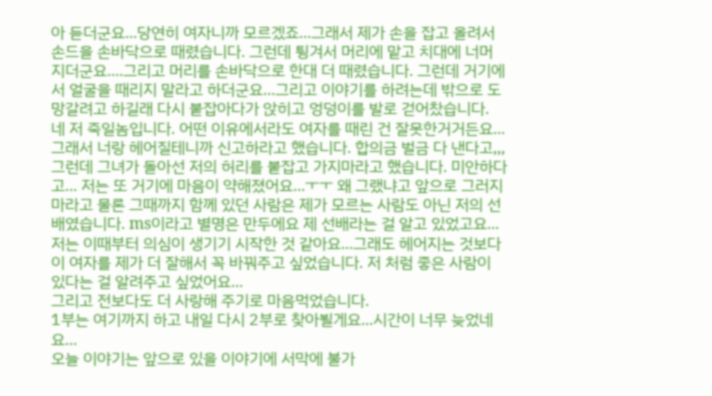아 듣더군요...당연히 여자니까 모르겠죠...그래서 제가 손을 잡고 올려서 손드을 손바닥으로 때렸습니다. 그런데 튕겨서 머리에 맡고 치대에 너머 지더군요....그리고 머리를 손바닥으로 한대 더 때렸습니다. 그런데 거기에서 얼굴을 때리지 말라고 하더군요...그리고 이야기를 하려는데 밖으로 도망갈려고 하길래 다시 붙잡아다가 앉히고 엉덩이를 발로 걷어찼습니다.
네 저 죽일놈입니다. 어떤 이유에서라도 여자를 때린 건 잘못한거거든요...그래서 너랑 헤어질테니까 신고하라고 했습니다. 합의금 벌금 다 낸다고,,, 그런데 그녀가 돌아선 저의 허리를 붙잡고 가지마라고 했습니다. 미안하다고... 저는 또 거기에 마음이 약해졌어요...ㅜㅜ 왜 그랬냐고 앞으로 그러지 마라고 물론 그때까지 함께 있던 사람은 제가 모르는 사람도 아닌 저의 선배였습니다. ms이라고 별명은 만두에요 제 선배라는 걸 알고 있었고요...저는 이때부터 의심이 생기기 시작한 것 같아요...그래도 헤어지는 것보다 이 여자를 제가 더 잘해서 꼭 바꿔주고 싶었습니다. 저 처럼 좋은 사람이 있다는 걸 알려주고 싶었어요...
그리고 전보다도 더 사랑해 주기로 마음먹었습니다.
1부는 여기까지 하고 내일 다시 2부로 찾아뵐게요...시간이 너무 늦었네요...
오늘 이야기는 앞으로 있을 이야기에 서막에 불가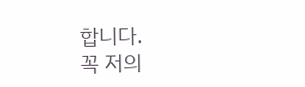합니다.
꼭 저의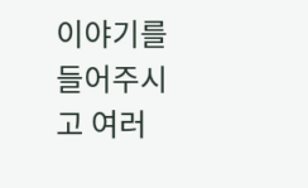이야기를 들어주시고 여러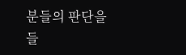분들의 판단을 들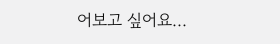어보고 싶어요...